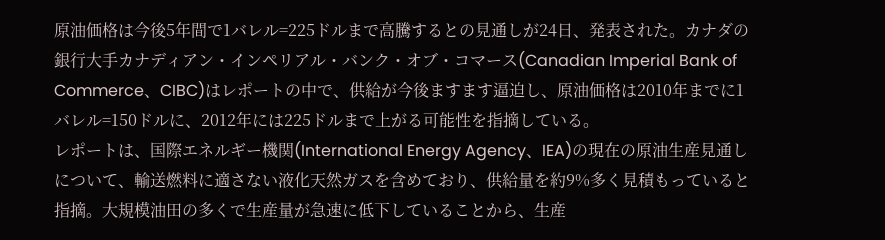原油価格は今後5年間で1バレル=225ドルまで高騰するとの見通しが24日、発表された。カナダの銀行大手カナディアン・インペリアル・バンク・オブ・コマース(Canadian Imperial Bank of Commerce、CIBC)はレポートの中で、供給が今後ますます逼迫し、原油価格は2010年までに1バレル=150ドルに、2012年には225ドルまで上がる可能性を指摘している。
レポートは、国際エネルギー機関(International Energy Agency、IEA)の現在の原油生産見通しについて、輸送燃料に適さない液化天然ガスを含めており、供給量を約9%多く見積もっていると指摘。大規模油田の多くで生産量が急速に低下していることから、生産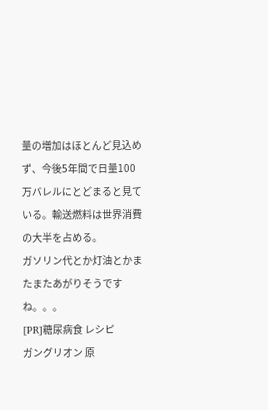量の増加はほとんど見込めず、今後5年間で日量100万バレルにとどまると見ている。輸送燃料は世界消費の大半を占める。
ガソリン代とか灯油とかまたまたあがりそうですね。。。
[PR]糖尿病食 レシピ
ガングリオン 原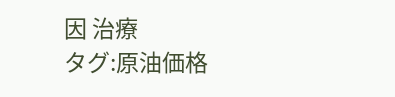因 治療
タグ:原油価格